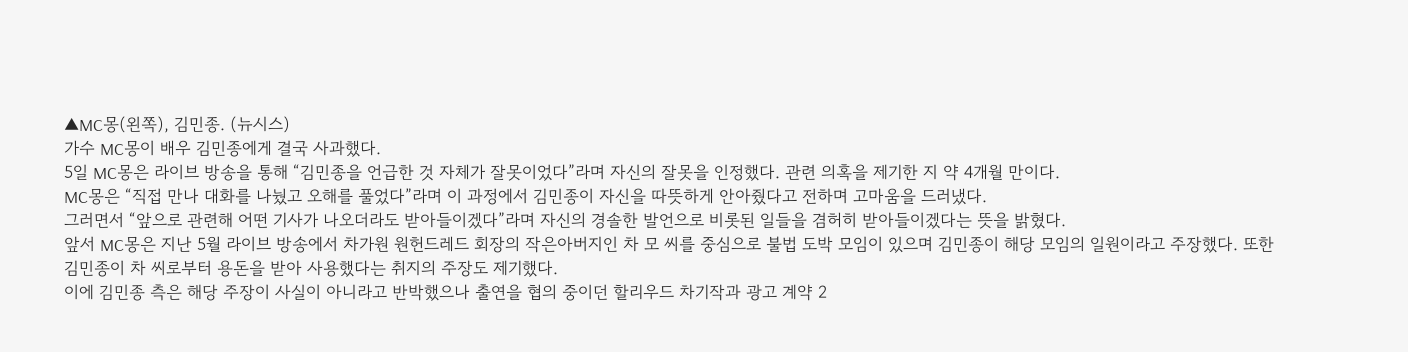▲MC몽(왼쪽), 김민종. (뉴시스)
가수 MC몽이 배우 김민종에게 결국 사과했다.
5일 MC몽은 라이브 방송을 통해 “김민종을 언급한 것 자체가 잘못이었다”라며 자신의 잘못을 인정했다. 관련 의혹을 제기한 지 약 4개월 만이다.
MC몽은 “직접 만나 대화를 나눴고 오해를 풀었다”라며 이 과정에서 김민종이 자신을 따뜻하게 안아줬다고 전하며 고마움을 드러냈다.
그러면서 “앞으로 관련해 어떤 기사가 나오더라도 받아들이겠다”라며 자신의 경솔한 발언으로 비롯된 일들을 겸허히 받아들이겠다는 뜻을 밝혔다.
앞서 MC몽은 지난 5월 라이브 방송에서 차가원 원헌드레드 회장의 작은아버지인 차 모 씨를 중심으로 불법 도박 모임이 있으며 김민종이 해당 모임의 일원이라고 주장했다. 또한 김민종이 차 씨로부터 용돈을 받아 사용했다는 취지의 주장도 제기했다.
이에 김민종 측은 해당 주장이 사실이 아니라고 반박했으나 출연을 협의 중이던 할리우드 차기작과 광고 계약 2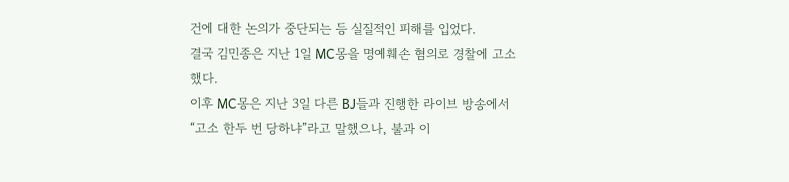건에 대한 논의가 중단되는 등 실질적인 피해를 입었다.
결국 김민종은 지난 1일 MC몽을 명예훼손 혐의로 경찰에 고소했다.
이후 MC몽은 지난 3일 다른 BJ들과 진행한 라이브 방송에서 “고소 한두 번 당하냐”라고 말했으나, 불과 이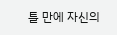틀 만에 자신의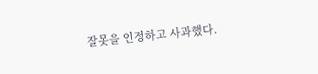잘못을 인정하고 사과했다.